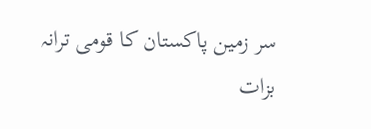سر زمین پاکستان کا قومی ترانہ بزات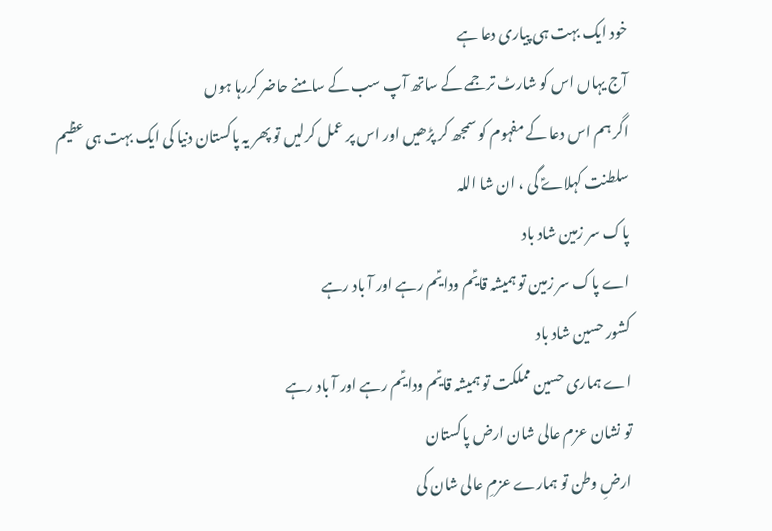خود ایک بہت ہی پیاری دعا ہے
آج یہاں اس کو شارٹ ترجمے کے ساتھ آپ سب کے سامنے حاضر کررہا ہوں
اگر ہم اس دعا کے مفہوم کو سمجھ کر پڑھیں اور اس پر عمل کرلیں تو پھر یہ پاکستان دنیا کی ایک بہت ہی عظیم سلطنت کہلاےؑ گی ، ان شا اللہ
پاک سر زمین شاد باد
اے پاک سر زمین تو ہمیشہ قایؑم ودایؑم رہے اور آ باد رہے
کشور حسین شاد باد
اے ہماری حسین مملکت تو ہمیشہ قایؑم ودایؑم رہے اور آ باد رہے
تو نشان عزم عالی شان ارض پاکستان
ارضِ وطن تو ہمارے عزمِ عالی شان کی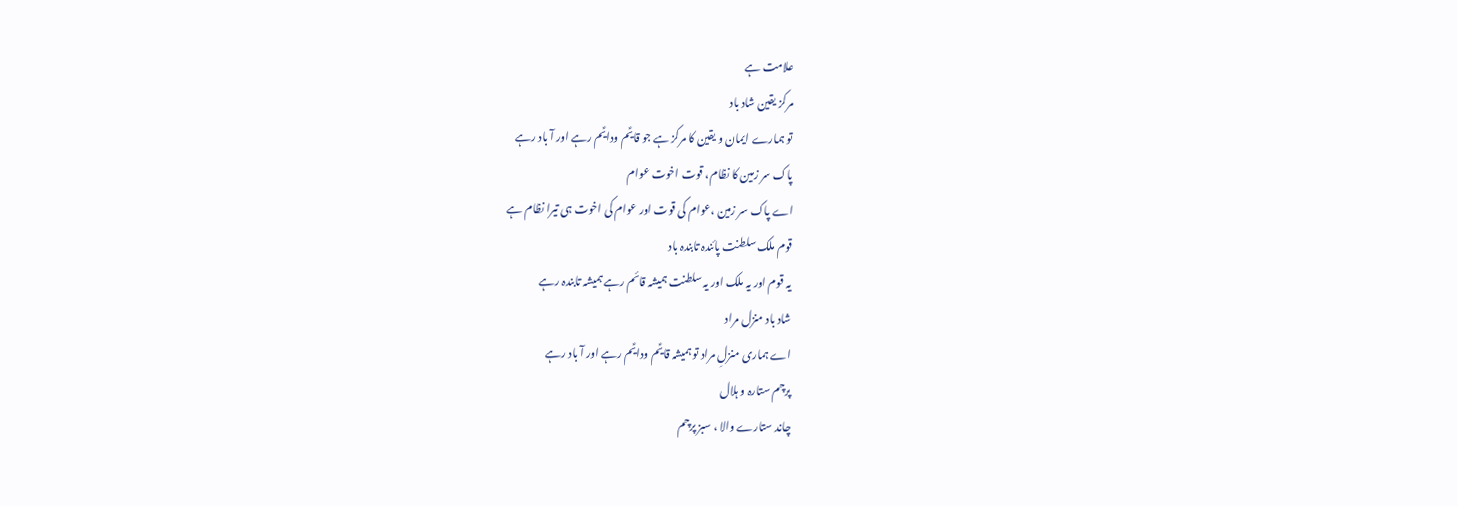علامت ہے
مرکز یقین شاد باد
تو ہمارے ایمان و یقین کا مرکز ہے جو قایؑم ودایؑم رہے اور آ باد رہے
پاک سر زمین کا نظام، قوت اخوت عوام
اے پاک سر زمین ،عوام کی قوت اور عوام کی اخوت ہی تیرا نظام ہے
قوم ملک سلطنت پائندہ تابندہ باد
یہ قوم اور یہ ملک اور یہ سلطنت ہمیشہ قائم رہے ہمیشہ تابندہ رہے
شاد باد منزل مراد
اے ہماری منزلِ مراد تو ہمیشہ قایؑم ودایؑم رہے اور آ باد رہے
پرچم ستارہ و ہلال
چاند ستارے والا ، سبز پرچم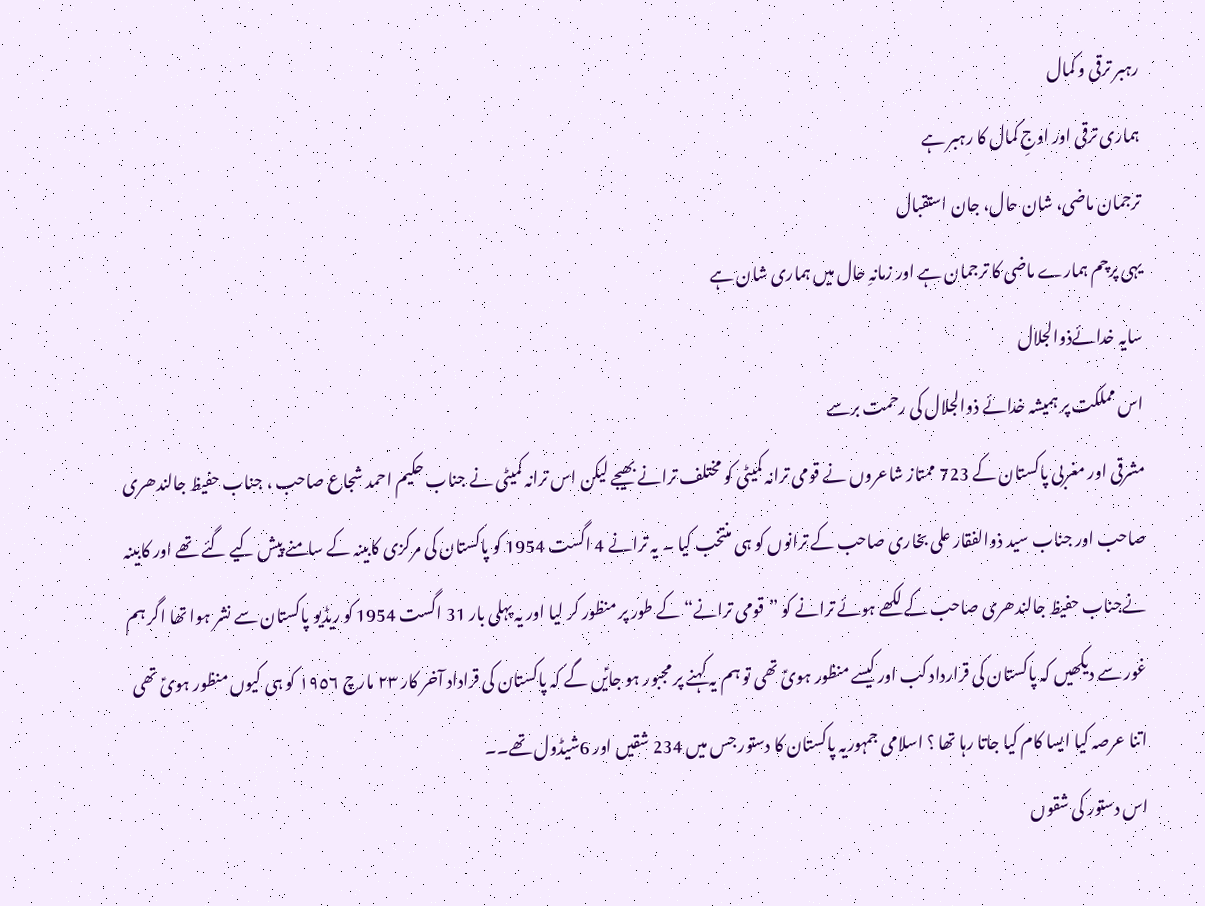رہبر ترقی و کمال
ہماری ترقی اور اوجِ کمال کا رہبر ہے
ترجمان ماضی، شان حال، جان استقبال
یہی پرچم ہمارے ماضی کا ترجمان ہے اور زمانہِ حال میں ہماری شان ہے
سایہ خدائےذوالجلال
اس مملکت پر ہمیشہ خدائے ذوالجلال کی رحمت برسے
مشرقی اور مغربی پاکستان کے 723 ممتاز شاعروں نے قومی ترانہ کمیٹی کو مختلف ترانے بھیجے لیکن اس ترانہ کمیٹی نے جناب حکیم احمد شجاع صاحب ، جناب حفیظ جالندھری صاحب اور جناب سید ذوالفقار علی بخاری صاحب کے ترانوں کو ہی منتخب کیا ۔ یہ ترانے 4 اگست 1954 کو پاکستان کی مرکزی کابینہ کے سامنے پیش کیے گئے تھے اور کابینہ نےجناب حفیظ جالندھری صاحب کے لکھے ہوئے ترانے کو ”قومی ترانے“ کے طور پر منظور کر لیا اور یہ پہلی بار 31 اگست 1954 کو ریڈیو پاکستان سے نشر ہوا تھا اگر ہم غور سے دیکھیں کہ پاکستان کی قرارداد کب اور کیسے منظور ہویؑ تھی تو ہم یہ کہنے پر مجبور ہو جایؑں گے کہ پاکستان کی قراداد آخر کار ٢٣ مارچ ١٩٥٦ کو ہی کیوں منظور ہویؑ تھی اتنا عرصہ کیا ایسا کام کیا جاتا رہا تھا ؟ اسلامی جمہوریہ پاکستان کا دستور جس میں 234 شقیں اور 6شیڈول تھے۔۔
اس دستور کی شقوں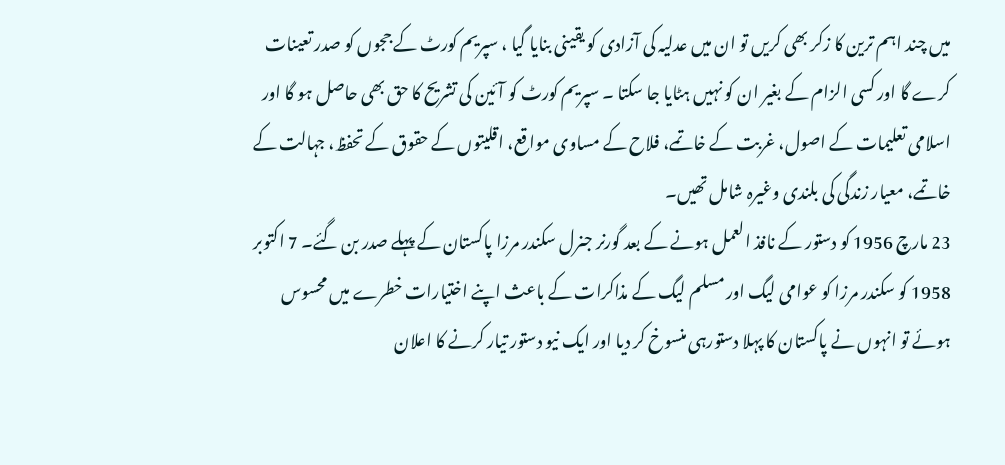میں چند اہم ترین کا زکر بھی کریں تو ان میں عدلیہ کی آزادی کو یقینی بنایا گیا ، سپریم کورٹ کے ججوں کو صدر تعینات کرے گا اور کسی الزام کے بغیر ان کو نہیں ہٹایا جا سکتا ۔ سپریم کورٹ کو آئین کی تشریح کا حق بھی حاصل ہو گا اور
اسلامی تعلیمات کے اصول، غربت کے خاتمے، فلاح کے مساوی مواقع، اقلیتوں کے حقوق کے تحفظ، جہالت کے خاتمے، معیار زندگی کی بلندی وغیرہ شامل تھیں۔
23 مارچ 1956 کو دستور کے نافذ العمل ہونے کے بعد گورنر جنرل سکندر مرزا پاکستان کے پہلے صدر بن گئے۔ 7 اکتوبر 1958 کو سکندر مرزا کو عوامی لیگ اور مسلم لیگ کے مذاکرات کے باعث اپنے اختیارات خطرے میں محسوس ہوئے تو انہوں نے پاکستان کا پہلا دستورہی منسوخ کر دیا اور ایک نیو دستور تیار کرنے کا اعلان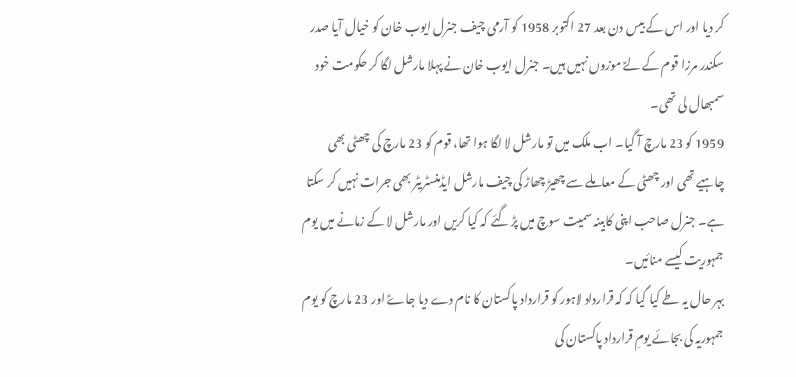کر دیا اور اس کے بیس دن بعد 27 اکتوبر 1958 کو آرمی چیف جنرل ایوب خان کو خیال آیا صدر سکندر مرزا قوم کے لےؑ موزوں نہیں ہیں۔ جنرل ایوب خان نے پہلا مارشل لگا کر حکومت خود سمبھال لی تھی۔
1959 کو 23 مارچ آ گیا۔ اب ملک میں تو مارشل لا لگا ہوا تھا، قوم کو 23 مارچ کی چھٹی بھی چاہیے تھی اور چھٹی کے معاملے سے چھیڑ چھاڑ کی چیف مارشل ایڈمنسٹریٹر بھی جرات نہیں کر سکتا ہے۔ جنرل صاحب اپنی کابینہ سمیت سوچ میں پڑ گئے کہ کیا کریں اور مارشل لا کے زمانے میں یوم جمہوریت کیسے منائیں۔
بہر حال یہ طے کیا گیا کہ کہ قرارداد لاہور کو قرارداد پاکستان کا نام دے دیا جاےؑ اور 23 مارچ کو یوم جمہوریہ کی بجائے یومِ قرارداد پاکستان کی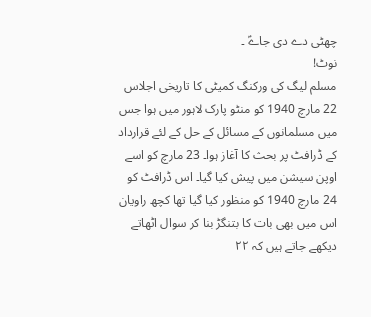چھٹی دے دی جاےؑ ۔
نوٹ!
مسلم لیگ کی ورکنگ کمیٹی کا تاریخی اجلاس 22 مارچ 1940 کو منٹو پارک لاہور میں ہوا جس میں مسلمانوں کے مسائل کے حل کے لئے قرارداد کے ڈرافٹ پر بحث کا آغاز ہوا۔ 23 مارچ کو اسے اوپن سیشن میں پیش کیا گیا۔ اس ڈرافٹ کو 24 مارچ 1940 کو منظور کیا گیا تھا کچھ راویان اس میں بھی بات کا بتنگڑ بنا کر سوال اٹھاتے دیکھے جاتے ہیں کہ ٢٢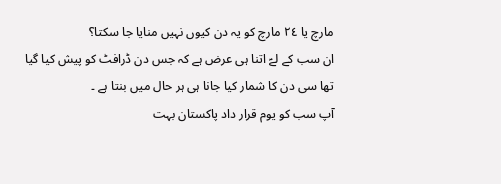مارچ یا ٢٤ مارچ کو یہ دن کیوں نہیں منایا جا سکتا؟
ان سب کے لےؑ اتنا ہی عرض ہے کہ جس دن ڈرافٹ کو پیش کیا گیا تھا سی دن کا شمار کیا جانا ہی ہر حال میں بنتا ہے ۔
آپ سب کو یوم قرار داد پاکستان بہت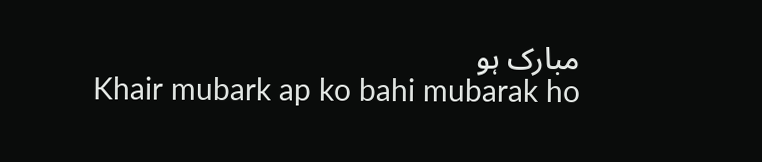مبارک ہو
Khair mubark ap ko bahi mubarak ho